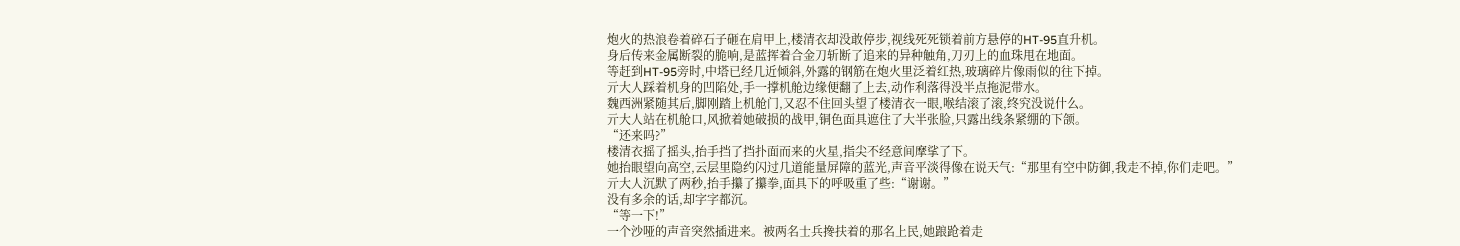炮火的热浪卷着碎石子砸在肩甲上,楼清衣却没敢停步,视线死死锁着前方悬停的HT-95直升机。
身后传来金属断裂的脆响,是蓝挥着合金刀斩断了追来的异种触角,刀刃上的血珠甩在地面。
等赶到HT-95旁时,中塔已经几近倾斜,外露的钢筋在炮火里泛着红热,玻璃碎片像雨似的往下掉。
亓大人踩着机身的凹陷处,手一撑机舱边缘便翻了上去,动作利落得没半点拖泥带水。
魏西洲紧随其后,脚刚踏上机舱门,又忍不住回头望了楼清衣一眼,喉结滚了滚,终究没说什么。
亓大人站在机舱口,风掀着她破损的战甲,铜色面具遮住了大半张脸,只露出线条紧绷的下颌。
“还来吗?”
楼清衣摇了摇头,抬手挡了挡扑面而来的火星,指尖不经意间摩挲了下。
她抬眼望向高空,云层里隐约闪过几道能量屏障的蓝光,声音平淡得像在说天气:“那里有空中防御,我走不掉,你们走吧。”
亓大人沉默了两秒,抬手攥了攥拳,面具下的呼吸重了些:“谢谢。”
没有多余的话,却字字都沉。
“等一下!”
一个沙哑的声音突然插进来。被两名士兵搀扶着的那名上民,她踉跄着走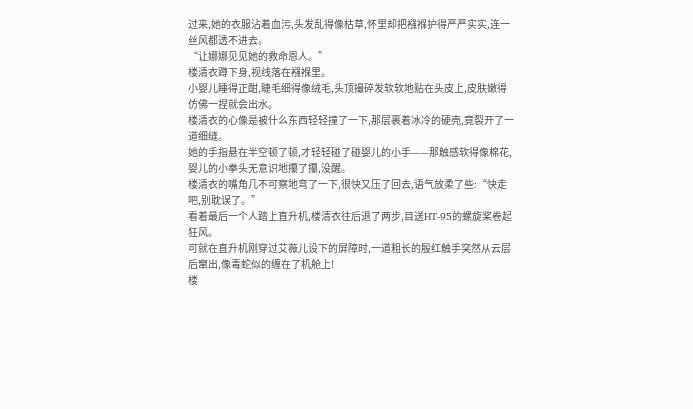过来,她的衣服沾着血污,头发乱得像枯草,怀里却把襁褓护得严严实实,连一丝风都透不进去。
“让娜娜见见她的救命恩人。”
楼清衣蹲下身,视线落在襁褓里。
小婴儿睡得正酣,睫毛细得像绒毛,头顶撮碎发软软地贴在头皮上,皮肤嫩得仿佛一捏就会出水。
楼清衣的心像是被什么东西轻轻撞了一下,那层裹着冰冷的硬壳,竟裂开了一道细缝。
她的手指悬在半空顿了顿,才轻轻碰了碰婴儿的小手——那触感软得像棉花,婴儿的小拳头无意识地攥了攥,没醒。
楼清衣的嘴角几不可察地弯了一下,很快又压了回去,语气放柔了些:“快走吧,别耽误了。”
看着最后一个人踏上直升机,楼清衣往后退了两步,目送HT-95的螺旋桨卷起狂风。
可就在直升机刚穿过艾薇儿设下的屏障时,一道粗长的殷红触手突然从云层后窜出,像毒蛇似的缠在了机舱上!
楼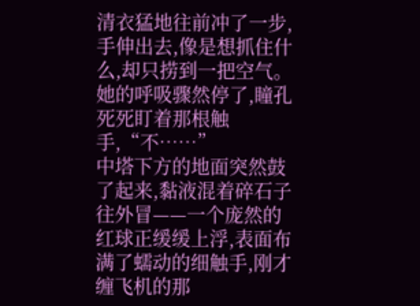清衣猛地往前冲了一步,手伸出去,像是想抓住什么,却只捞到一把空气。
她的呼吸骤然停了,瞳孔死死盯着那根触手,“不……”
中塔下方的地面突然鼓了起来,黏液混着碎石子往外冒——一个庞然的红球正缓缓上浮,表面布满了蠕动的细触手,刚才缠飞机的那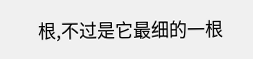根,不过是它最细的一根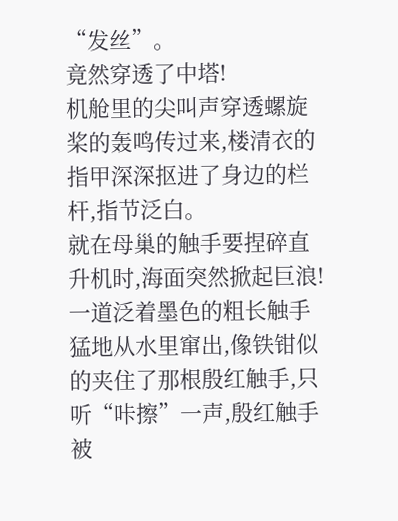“发丝”。
竟然穿透了中塔!
机舱里的尖叫声穿透螺旋桨的轰鸣传过来,楼清衣的指甲深深抠进了身边的栏杆,指节泛白。
就在母巢的触手要捏碎直升机时,海面突然掀起巨浪!
一道泛着墨色的粗长触手猛地从水里窜出,像铁钳似的夹住了那根殷红触手,只听“咔擦”一声,殷红触手被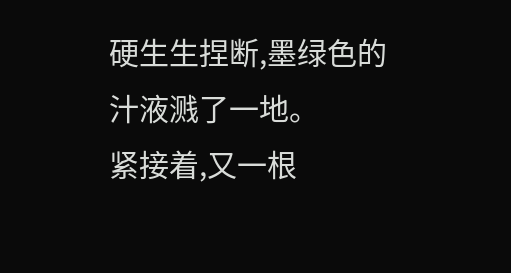硬生生捏断,墨绿色的汁液溅了一地。
紧接着,又一根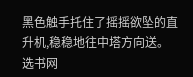黑色触手托住了摇摇欲坠的直升机,稳稳地往中塔方向送。
选书网